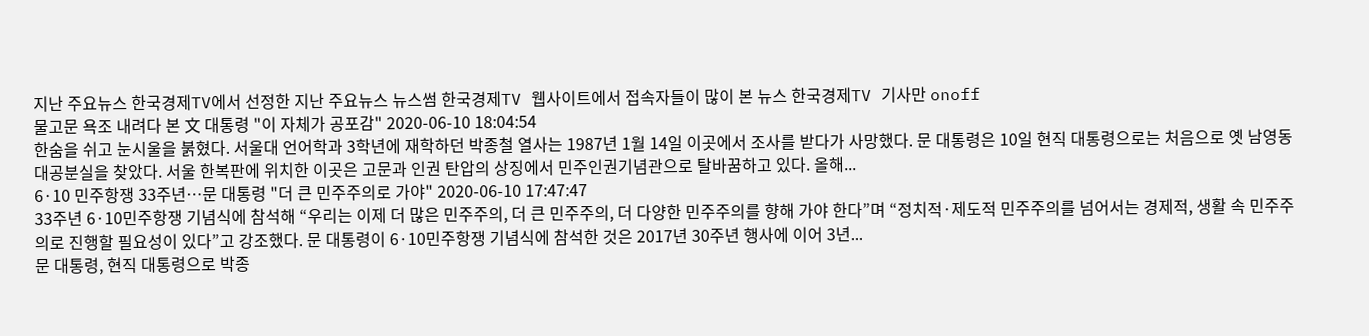지난 주요뉴스 한국경제TV에서 선정한 지난 주요뉴스 뉴스썸 한국경제TV 웹사이트에서 접속자들이 많이 본 뉴스 한국경제TV 기사만 onoff
물고문 욕조 내려다 본 文 대통령 "이 자체가 공포감" 2020-06-10 18:04:54
한숨을 쉬고 눈시울을 붉혔다. 서울대 언어학과 3학년에 재학하던 박종철 열사는 1987년 1월 14일 이곳에서 조사를 받다가 사망했다. 문 대통령은 10일 현직 대통령으로는 처음으로 옛 남영동 대공분실을 찾았다. 서울 한복판에 위치한 이곳은 고문과 인권 탄압의 상징에서 민주인권기념관으로 탈바꿈하고 있다. 올해...
6·10 민주항쟁 33주년…문 대통령 "더 큰 민주주의로 가야" 2020-06-10 17:47:47
33주년 6·10민주항쟁 기념식에 참석해 “우리는 이제 더 많은 민주주의, 더 큰 민주주의, 더 다양한 민주주의를 향해 가야 한다”며 “정치적·제도적 민주주의를 넘어서는 경제적, 생활 속 민주주의로 진행할 필요성이 있다”고 강조했다. 문 대통령이 6·10민주항쟁 기념식에 참석한 것은 2017년 30주년 행사에 이어 3년...
문 대통령, 현직 대통령으로 박종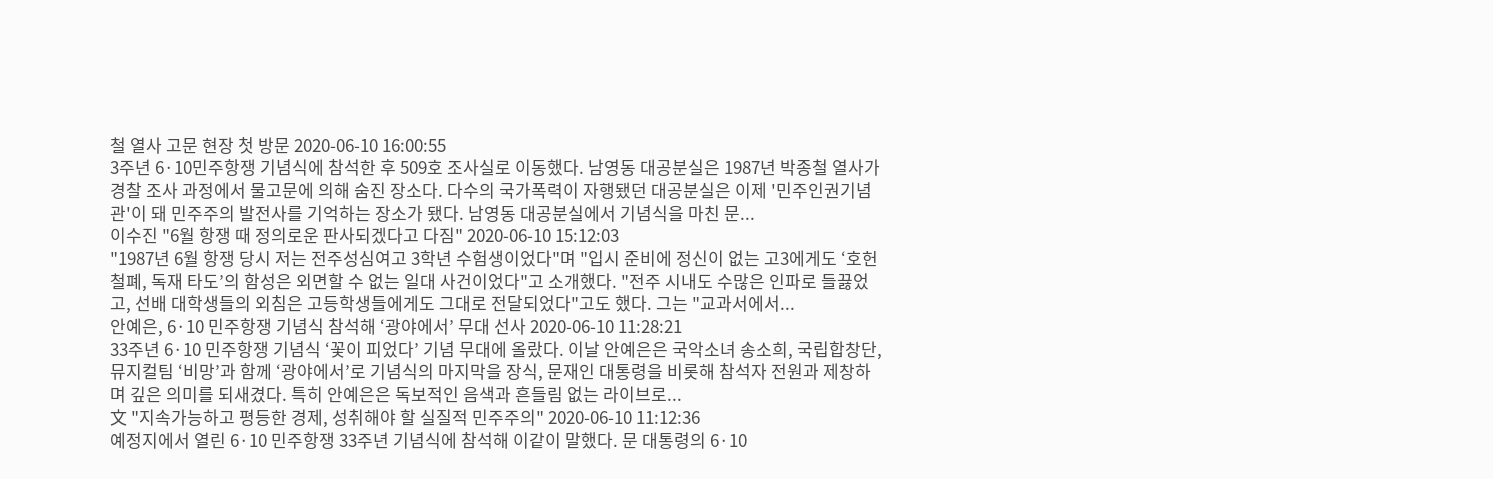철 열사 고문 현장 첫 방문 2020-06-10 16:00:55
3주년 6·10민주항쟁 기념식에 참석한 후 509호 조사실로 이동했다. 남영동 대공분실은 1987년 박종철 열사가 경찰 조사 과정에서 물고문에 의해 숨진 장소다. 다수의 국가폭력이 자행됐던 대공분실은 이제 '민주인권기념관'이 돼 민주주의 발전사를 기억하는 장소가 됐다. 남영동 대공분실에서 기념식을 마친 문...
이수진 "6월 항쟁 때 정의로운 판사되겠다고 다짐" 2020-06-10 15:12:03
"1987년 6월 항쟁 당시 저는 전주성심여고 3학년 수험생이었다"며 "입시 준비에 정신이 없는 고3에게도 ‘호헌 철폐, 독재 타도’의 함성은 외면할 수 없는 일대 사건이었다"고 소개했다. "전주 시내도 수많은 인파로 들끓었고, 선배 대학생들의 외침은 고등학생들에게도 그대로 전달되었다"고도 했다. 그는 "교과서에서...
안예은, 6·10 민주항쟁 기념식 참석해 ‘광야에서’ 무대 선사 2020-06-10 11:28:21
33주년 6·10 민주항쟁 기념식 ‘꽃이 피었다’ 기념 무대에 올랐다. 이날 안예은은 국악소녀 송소희, 국립합창단, 뮤지컬팀 ‘비망’과 함께 ‘광야에서’로 기념식의 마지막을 장식, 문재인 대통령을 비롯해 참석자 전원과 제창하며 깊은 의미를 되새겼다. 특히 안예은은 독보적인 음색과 흔들림 없는 라이브로...
文 "지속가능하고 평등한 경제, 성취해야 할 실질적 민주주의" 2020-06-10 11:12:36
예정지에서 열린 6·10 민주항쟁 33주년 기념식에 참석해 이같이 말했다. 문 대통령의 6·10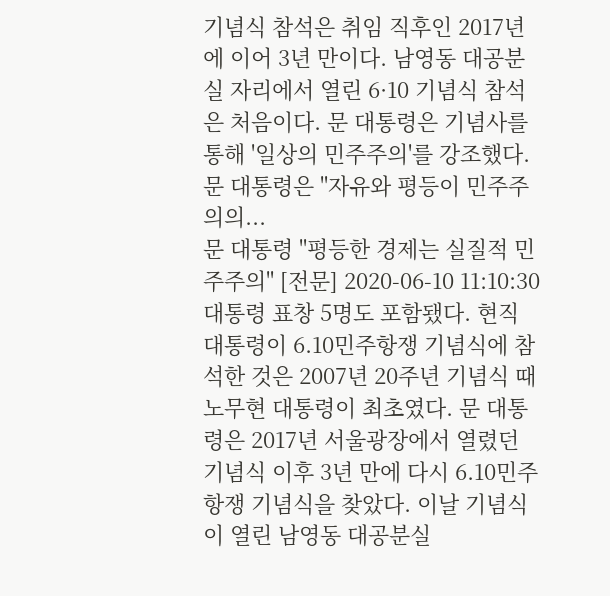기념식 참석은 취임 직후인 2017년에 이어 3년 만이다. 남영동 대공분실 자리에서 열린 6·10 기념식 참석은 처음이다. 문 대통령은 기념사를 통해 '일상의 민주주의'를 강조했다. 문 대통령은 "자유와 평등이 민주주의의...
문 대통령 "평등한 경제는 실질적 민주주의" [전문] 2020-06-10 11:10:30
대통령 표창 5명도 포함됐다. 현직 대통령이 6.10민주항쟁 기념식에 참석한 것은 2007년 20주년 기념식 때 노무현 대통령이 최초였다. 문 대통령은 2017년 서울광장에서 열렸던 기념식 이후 3년 만에 다시 6.10민주항쟁 기념식을 찾았다. 이날 기념식이 열린 남영동 대공분실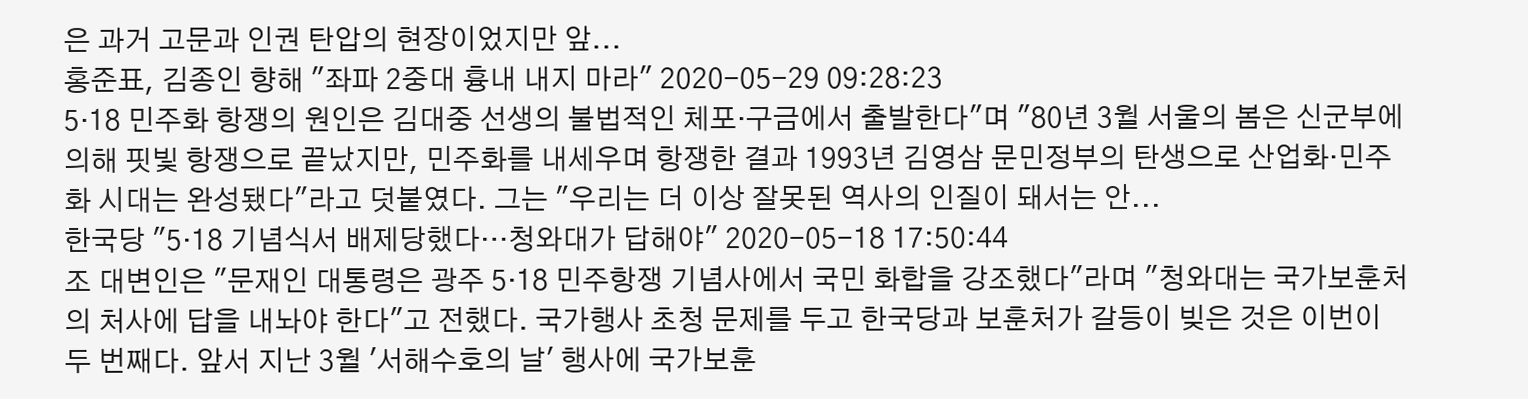은 과거 고문과 인권 탄압의 현장이었지만 앞...
홍준표, 김종인 향해 "좌파 2중대 흉내 내지 마라" 2020-05-29 09:28:23
5·18 민주화 항쟁의 원인은 김대중 선생의 불법적인 체포·구금에서 출발한다"며 "80년 3월 서울의 봄은 신군부에 의해 핏빛 항쟁으로 끝났지만, 민주화를 내세우며 항쟁한 결과 1993년 김영삼 문민정부의 탄생으로 산업화·민주화 시대는 완성됐다"라고 덧붙였다. 그는 "우리는 더 이상 잘못된 역사의 인질이 돼서는 안...
한국당 "5·18 기념식서 배제당했다…청와대가 답해야" 2020-05-18 17:50:44
조 대변인은 "문재인 대통령은 광주 5·18 민주항쟁 기념사에서 국민 화합을 강조했다"라며 "청와대는 국가보훈처의 처사에 답을 내놔야 한다"고 전했다. 국가행사 초청 문제를 두고 한국당과 보훈처가 갈등이 빚은 것은 이번이 두 번째다. 앞서 지난 3월 '서해수호의 날' 행사에 국가보훈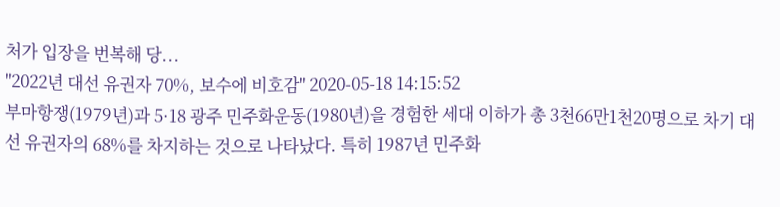처가 입장을 번복해 당...
"2022년 대선 유권자 70%, 보수에 비호감" 2020-05-18 14:15:52
부마항쟁(1979년)과 5·18 광주 민주화운동(1980년)을 경험한 세대 이하가 총 3천66만1천20명으로 차기 대선 유권자의 68%를 차지하는 것으로 나타났다. 특히 1987년 민주화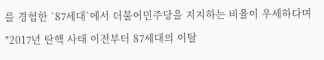를 경험한 `87세대`에서 더불어민주당을 지지하는 비율이 우세하다며 "2017년 탄핵 사태 이전부터 87세대의 이탈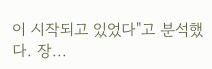이 시작되고 있었다"고 분석했다. 장...